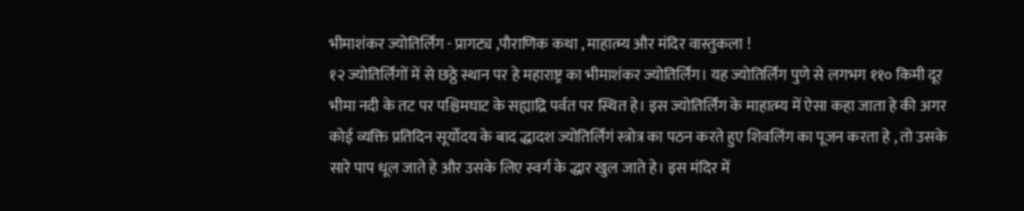भीमाशंकर ज्योतिर्लिंग - प्रागट्य ,पौराणिक कथा , माहात्म्य और मंदिर वास्तुकला !
१२ ज्योतिर्लिंगों में से छठ्ठे स्थान पर हे महाराष्ट्र का भीमाशंकर ज्योतिर्लिंग। यह ज्योतिर्लिंग पुणे से लगभग ११० किमी दूर भीमा नदी के तट पर पश्चिमघाट के सह्याद्रि पर्वत पर स्थित हे। इस ज्योतिर्लिंग के माहात्म्य में ऐसा कहा जाता हे की अगर कोई व्यक्ति प्रतिदिन सूर्योदय के बाद द्धादश ज्योतिर्लिंगं स्त्रोत्र का पठन करते हुए शिवलिंग का पूजन करता हे , तो उसके सारे पाप धूल जाते हे और उसके लिए स्वर्ग के द्धार खुल जाते हे। इस मंदिर में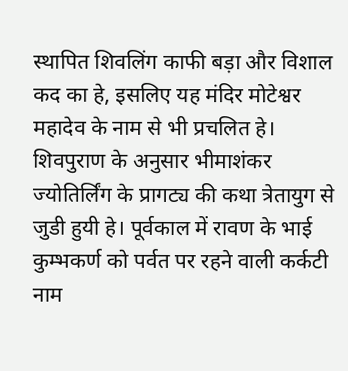स्थापित शिवलिंग काफी बड़ा और विशाल कद का हे, इसलिए यह मंदिर मोटेश्वर महादेव के नाम से भी प्रचलित हे। शिवपुराण के अनुसार भीमाशंकर ज्योतिर्लिंग के प्रागट्य की कथा त्रेतायुग से जुडी हुयी हे। पूर्वकाल में रावण के भाई कुम्भकर्ण को पर्वत पर रहने वाली कर्कटी नाम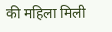की महिला मिली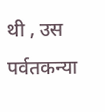थी , उस पर्वतकन्या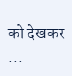को देखकर ...